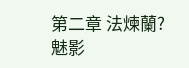第二章 法煉蘭?魅影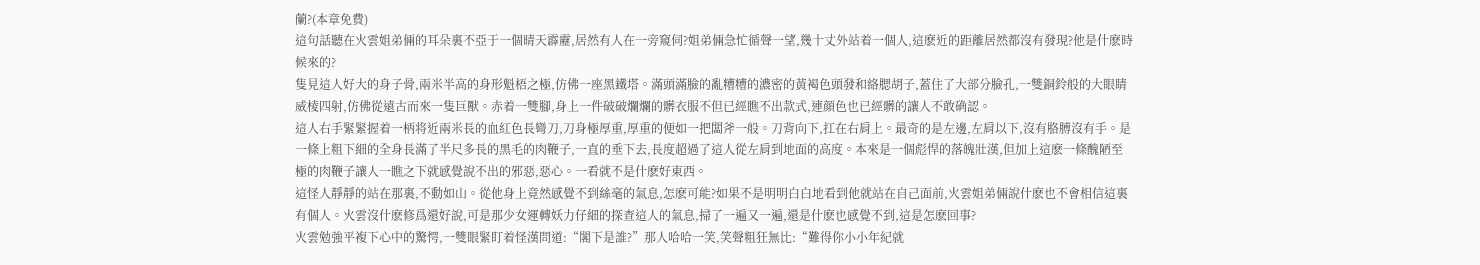蘭?(本章免費)
這句話聽在火雲姐弟倆的耳朵裏不亞于一個晴天霹靂,居然有人在一旁窺伺?姐弟倆急忙循聲一望,幾十丈外站着一個人,這麽近的距離居然都沒有發現?他是什麽時候來的?
隻見這人好大的身子骨,兩米半高的身形魁梧之極,仿佛一座黑鐵塔。滿頭滿臉的亂糟糟的濃密的黃褐色頭發和絡腮胡子,蓋住了大部分臉孔,一雙銅鈴般的大眼睛威棱四射,仿佛從遠古而來一隻巨獸。赤着一雙腳,身上一件破破爛爛的髒衣服不但已經瞧不出款式,連顔色也已經髒的讓人不敢确認。
這人右手緊緊握着一柄将近兩米長的血紅色長彎刀,刀身極厚重,厚重的便如一把闆斧一般。刀背向下,扛在右肩上。最奇的是左邊,左肩以下,沒有胳膊沒有手。是一條上粗下細的全身長滿了半尺多長的黑毛的肉鞭子,一直的垂下去,長度超過了這人從左肩到地面的高度。本來是一個彪悍的落魄壯漢,但加上這麽一條醜陋至極的肉鞭子讓人一瞧之下就感覺說不出的邪惡,惡心。一看就不是什麽好東西。
這怪人靜靜的站在那裏,不動如山。從他身上竟然感覺不到絲毫的氣息,怎麽可能?如果不是明明白白地看到他就站在自己面前,火雲姐弟倆說什麽也不會相信這裏有個人。火雲沒什麽修爲還好說,可是那少女運轉妖力仔細的探查這人的氣息,掃了一遍又一遍,還是什麽也感覺不到,這是怎麽回事?
火雲勉強平複下心中的驚愕,一雙眼緊盯着怪漢問道:“閣下是誰?”那人哈哈一笑,笑聲粗狂無比:“難得你小小年紀就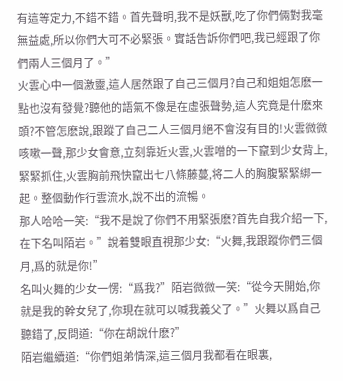有這等定力,不錯不錯。首先聲明,我不是妖獸,吃了你們倆對我毫無益處,所以你們大可不必緊張。實話告訴你們吧,我已經跟了你們兩人三個月了。”
火雲心中一個激靈,這人居然跟了自己三個月?自己和姐姐怎麽一點也沒有發覺?聽他的語氣不像是在虛張聲勢,這人究竟是什麽來頭?不管怎麽說,跟蹤了自己二人三個月絕不會沒有目的!火雲微微咳嗽一聲,那少女會意,立刻靠近火雲,火雲噌的一下竄到少女背上,緊緊抓住,火雲胸前飛快竄出七八條藤蔓,将二人的胸腹緊緊綁一起。整個動作行雲流水,說不出的流暢。
那人哈哈一笑:“我不是說了你們不用緊張麽?首先自我介紹一下,在下名叫陌岩。”說着雙眼直視那少女:“火舞,我跟蹤你們三個月,爲的就是你!”
名叫火舞的少女一愣:“爲我?”陌岩微微一笑:“從今天開始,你就是我的幹女兒了,你現在就可以喊我義父了。”火舞以爲自己聽錯了,反問道:“你在胡說什麽?”
陌岩繼續道:“你們姐弟情深,這三個月我都看在眼裏,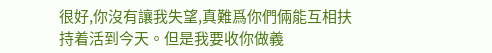很好,你沒有讓我失望,真難爲你們倆能互相扶持着活到今天。但是我要收你做義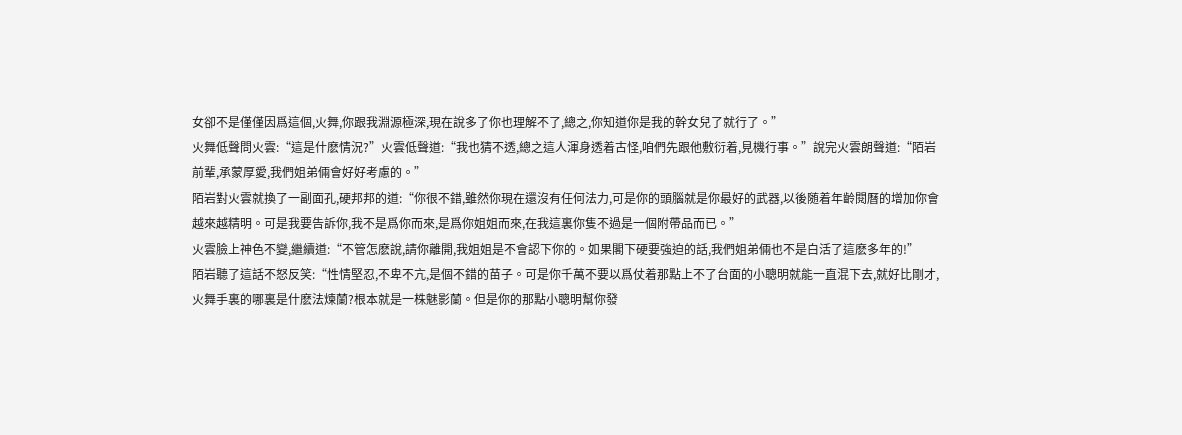女卻不是僅僅因爲這個,火舞,你跟我淵源極深,現在說多了你也理解不了,總之,你知道你是我的幹女兒了就行了。”
火舞低聲問火雲:“這是什麽情況?”火雲低聲道:“我也猜不透,總之這人渾身透着古怪,咱們先跟他敷衍着,見機行事。”說完火雲朗聲道:“陌岩前輩,承蒙厚愛,我們姐弟倆會好好考慮的。”
陌岩對火雲就換了一副面孔,硬邦邦的道:“你很不錯,雖然你現在還沒有任何法力,可是你的頭腦就是你最好的武器,以後随着年齡閱曆的增加你會越來越精明。可是我要告訴你,我不是爲你而來,是爲你姐姐而來,在我這裏你隻不過是一個附帶品而已。”
火雲臉上神色不變,繼續道:“不管怎麽說,請你離開,我姐姐是不會認下你的。如果閣下硬要強迫的話,我們姐弟倆也不是白活了這麽多年的!”
陌岩聽了這話不怒反笑:“性情堅忍,不卑不亢,是個不錯的苗子。可是你千萬不要以爲仗着那點上不了台面的小聰明就能一直混下去,就好比剛才,火舞手裏的哪裏是什麽法煉蘭?根本就是一株魅影蘭。但是你的那點小聰明幫你發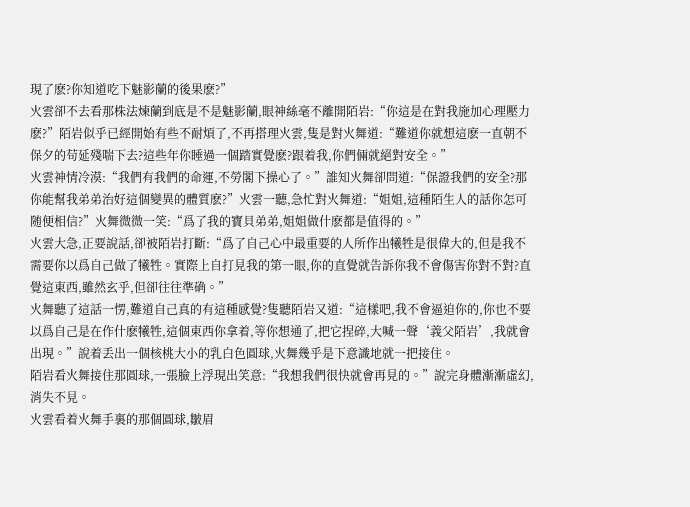現了麽?你知道吃下魅影蘭的後果麽?”
火雲卻不去看那株法煉蘭到底是不是魅影蘭,眼神絲毫不離開陌岩:“你這是在對我施加心理壓力麽?”陌岩似乎已經開始有些不耐煩了,不再搭理火雲,隻是對火舞道:“難道你就想這麽一直朝不保夕的苟延殘喘下去?這些年你睡過一個踏實覺麽?跟着我,你們倆就絕對安全。”
火雲神情冷漠:“我們有我們的命運,不勞閣下操心了。”誰知火舞卻問道:“保證我們的安全?那你能幫我弟弟治好這個變異的體質麽?”火雲一聽,急忙對火舞道:“姐姐,這種陌生人的話你怎可随便相信?”火舞微微一笑:“爲了我的寶貝弟弟,姐姐做什麽都是值得的。”
火雲大急,正要說話,卻被陌岩打斷:“爲了自己心中最重要的人所作出犧牲是很偉大的,但是我不需要你以爲自己做了犧牲。實際上自打見我的第一眼,你的直覺就告訴你我不會傷害你對不對?直覺這東西,雖然玄乎,但卻往往準确。”
火舞聽了這話一愣,難道自己真的有這種感覺?隻聽陌岩又道:“這樣吧,我不會逼迫你的,你也不要以爲自己是在作什麽犧牲,這個東西你拿着,等你想通了,把它捏碎,大喊一聲‘義父陌岩’,我就會出現。”說着丢出一個核桃大小的乳白色圓球,火舞幾乎是下意識地就一把接住。
陌岩看火舞接住那圓球,一張臉上浮現出笑意:“我想我們很快就會再見的。”說完身體漸漸虛幻,消失不見。
火雲看着火舞手裏的那個圓球,皺眉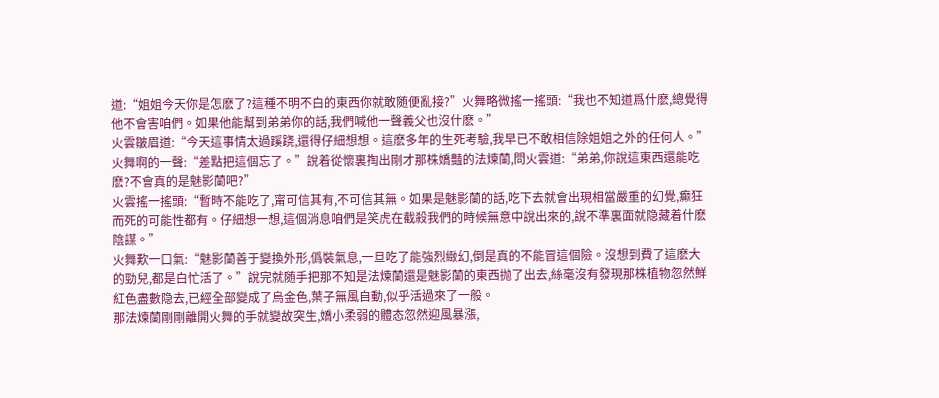道:“姐姐今天你是怎麽了?這種不明不白的東西你就敢随便亂接?”火舞略微搖一搖頭:“我也不知道爲什麽,總覺得他不會害咱們。如果他能幫到弟弟你的話,我們喊他一聲義父也沒什麽。”
火雲皺眉道:“今天這事情太過蹊跷,還得仔細想想。這麽多年的生死考驗,我早已不敢相信除姐姐之外的任何人。”火舞啊的一聲:“差點把這個忘了。”說着從懷裏掏出剛才那株嬌豔的法煉蘭,問火雲道:“弟弟,你說這東西還能吃麽?不會真的是魅影蘭吧?”
火雲搖一搖頭:“暫時不能吃了,甯可信其有,不可信其無。如果是魅影蘭的話,吃下去就會出現相當嚴重的幻覺,癫狂而死的可能性都有。仔細想一想,這個消息咱們是笑虎在截殺我們的時候無意中說出來的,說不準裏面就隐藏着什麽陰謀。”
火舞歎一口氣:“魅影蘭善于變換外形,僞裝氣息,一旦吃了能強烈緻幻,倒是真的不能冒這個險。沒想到費了這麽大的勁兒,都是白忙活了。”說完就随手把那不知是法煉蘭還是魅影蘭的東西抛了出去,絲毫沒有發現那株植物忽然鮮紅色盡數隐去,已經全部變成了烏金色,葉子無風自動,似乎活過來了一般。
那法煉蘭剛剛離開火舞的手就變故突生,嬌小柔弱的體态忽然迎風暴漲,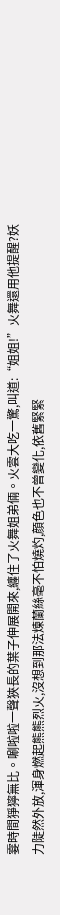霎時間猙獰無比。唰啦啦一聲狹長的葉子伸展開來,纏住了火舞姐弟倆。火雲大吃一驚,叫道:“姐姐!”火舞還用他提醒?妖力陡然外放,渾身燃起熊熊烈火,沒想到那法煉蘭絲毫不怕燒灼,顔色也不曾變化,依舊緊緊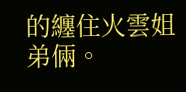的纏住火雲姐弟倆。